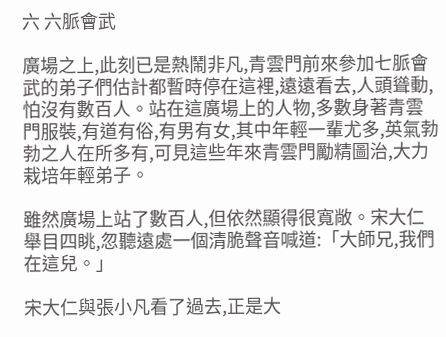六 六脈會武

廣場之上,此刻已是熱鬧非凡,青雲門前來參加七脈會武的弟子們估計都暫時停在這裡,遠遠看去,人頭聳動,怕沒有數百人。站在這廣場上的人物,多數身著青雲門服裝,有道有俗,有男有女,其中年輕一輩尤多,英氣勃勃之人在所多有,可見這些年來青雲門勵精圖治,大力栽培年輕弟子。

雖然廣場上站了數百人,但依然顯得很寬敞。宋大仁舉目四眺,忽聽遠處一個清脆聲音喊道:「大師兄,我們在這兒。」

宋大仁與張小凡看了過去,正是大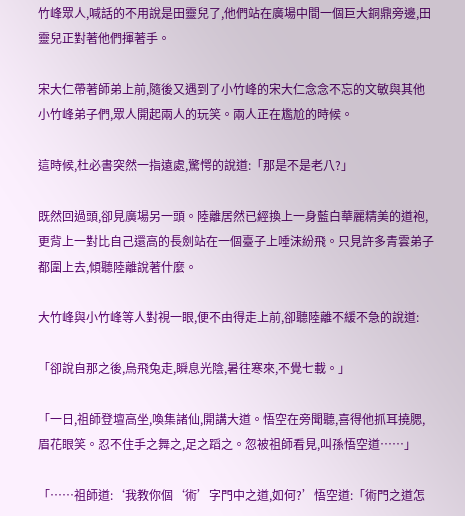竹峰眾人,喊話的不用說是田靈兒了,他們站在廣場中間一個巨大銅鼎旁邊,田靈兒正對著他們揮著手。

宋大仁帶著師弟上前,隨後又遇到了小竹峰的宋大仁念念不忘的文敏與其他小竹峰弟子們,眾人開起兩人的玩笑。兩人正在尷尬的時候。

這時候,杜必書突然一指遠處,驚愕的說道:「那是不是老八?」

既然回過頭,卻見廣場另一頭。陸離居然已經換上一身藍白華麗精美的道袍,更背上一對比自己還高的長劍站在一個臺子上唾沫紛飛。只見許多青雲弟子都圍上去,傾聽陸離說著什麼。

大竹峰與小竹峰等人對視一眼,便不由得走上前,卻聽陸離不緩不急的說道:

「卻說自那之後,烏飛兔走,瞬息光陰,暑往寒來,不覺七載。」

「一日,祖師登壇高坐,喚集諸仙,開講大道。悟空在旁聞聽,喜得他抓耳撓腮,眉花眼笑。忍不住手之舞之,足之蹈之。忽被祖師看見,叫孫悟空道……」

「……祖師道:‘我教你個‘術’字門中之道,如何?’悟空道:「術門之道怎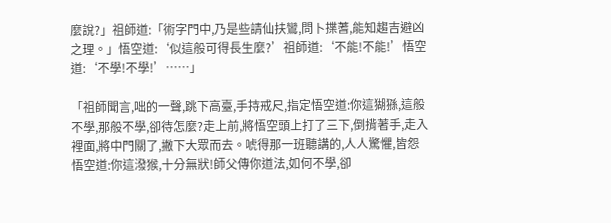麼說?」祖師道:「術字門中,乃是些請仙扶鸞,問卜揲蓍,能知趨吉避凶之理。」悟空道:‘似這般可得長生麼?’祖師道:‘不能!不能!’悟空道:‘不學!不學!’……」

「祖師聞言,咄的一聲,跳下高臺,手持戒尺,指定悟空道:你這猢猻,這般不學,那般不學,卻待怎麼?走上前,將悟空頭上打了三下,倒揹著手,走入裡面,將中門關了,撇下大眾而去。唬得那一班聽講的,人人驚懼,皆怨悟空道:你這潑猴,十分無狀!師父傳你道法,如何不學,卻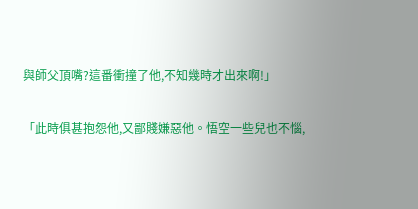與師父頂嘴?這番衝撞了他,不知幾時才出來啊!」

「此時俱甚抱怨他,又鄙賤嫌惡他。悟空一些兒也不惱,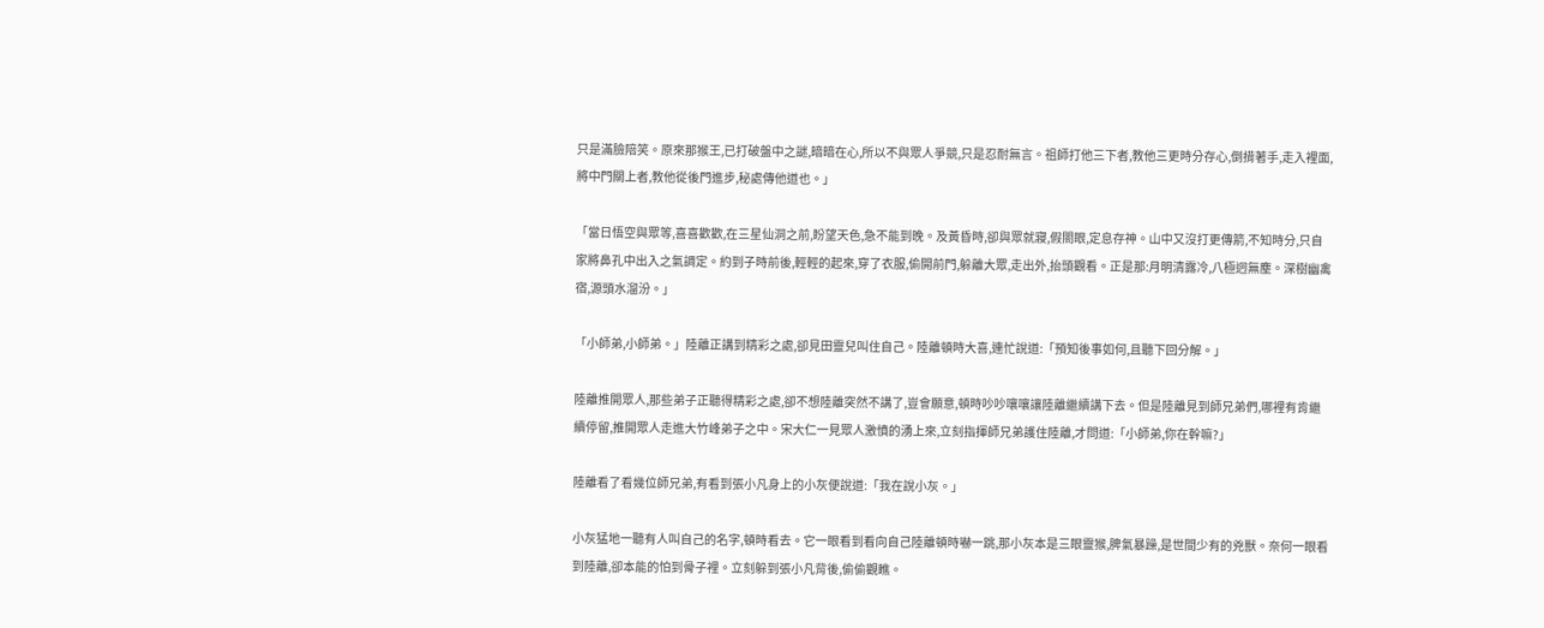只是滿臉陪笑。原來那猴王,已打破盤中之謎,暗暗在心,所以不與眾人爭競,只是忍耐無言。祖師打他三下者,教他三更時分存心,倒揹著手,走入裡面,將中門關上者,教他從後門進步,秘處傳他道也。」

「當日悟空與眾等,喜喜歡歡,在三星仙洞之前,盼望天色,急不能到晚。及黃昏時,卻與眾就寢,假閤眼,定息存神。山中又沒打更傳箭,不知時分,只自家將鼻孔中出入之氣調定。約到子時前後,輕輕的起來,穿了衣服,偷開前門,躲離大眾,走出外,抬頭觀看。正是那:月明清露冷,八極迥無塵。深樹幽禽宿,源頭水溜汾。」

「小師弟,小師弟。」陸離正講到精彩之處,卻見田靈兒叫住自己。陸離頓時大喜,連忙說道:「預知後事如何,且聽下回分解。」

陸離推開眾人,那些弟子正聽得精彩之處,卻不想陸離突然不講了,豈會願意,頓時吵吵嚷嚷讓陸離繼續講下去。但是陸離見到師兄弟們,哪裡有肯繼續停留,推開眾人走進大竹峰弟子之中。宋大仁一見眾人激憤的湧上來,立刻指揮師兄弟護住陸離,才問道:「小師弟,你在幹嘛?」

陸離看了看幾位師兄弟,有看到張小凡身上的小灰便說道:「我在說小灰。」

小灰猛地一聽有人叫自己的名字,頓時看去。它一眼看到看向自己陸離頓時嚇一跳,那小灰本是三眼靈猴,脾氣暴躁,是世間少有的兇獸。奈何一眼看到陸離,卻本能的怕到骨子裡。立刻躲到張小凡背後,偷偷觀瞧。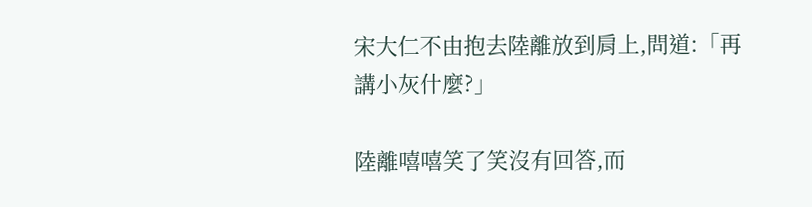宋大仁不由抱去陸離放到肩上,問道:「再講小灰什麼?」

陸離嘻嘻笑了笑沒有回答,而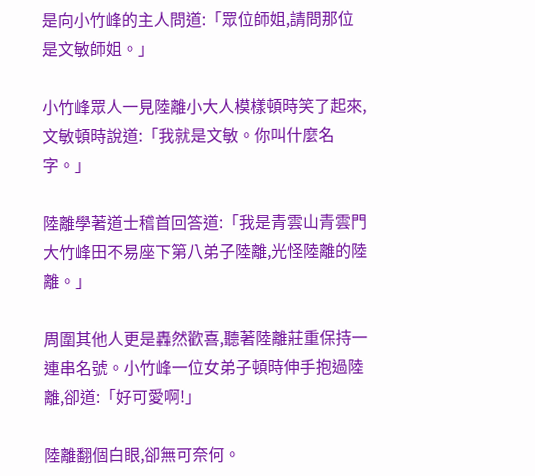是向小竹峰的主人問道:「眾位師姐,請問那位是文敏師姐。」

小竹峰眾人一見陸離小大人模樣頓時笑了起來,文敏頓時說道:「我就是文敏。你叫什麼名字。」

陸離學著道士稽首回答道:「我是青雲山青雲門大竹峰田不易座下第八弟子陸離,光怪陸離的陸離。」

周圍其他人更是轟然歡喜,聽著陸離莊重保持一連串名號。小竹峰一位女弟子頓時伸手抱過陸離,卻道:「好可愛啊!」

陸離翻個白眼,卻無可奈何。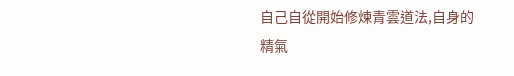自己自從開始修煉青雲道法,自身的精氣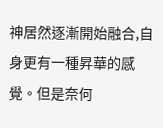神居然逐漸開始融合,自身更有一種昇華的感覺。但是奈何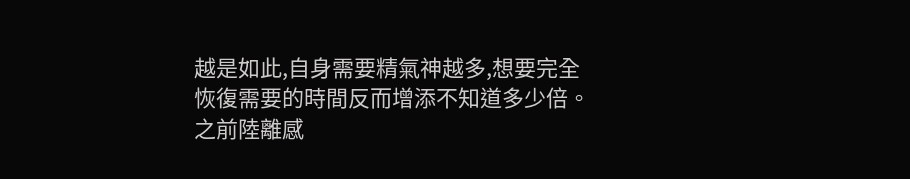越是如此,自身需要精氣神越多,想要完全恢復需要的時間反而增添不知道多少倍。之前陸離感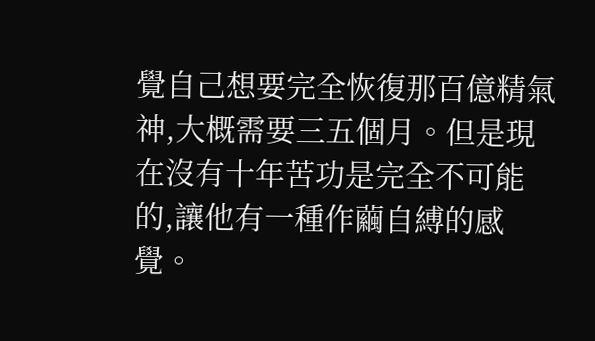覺自己想要完全恢復那百億精氣神,大概需要三五個月。但是現在沒有十年苦功是完全不可能的,讓他有一種作繭自縛的感覺。